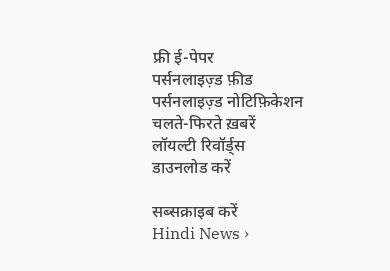फ्री ई-पेपर
पर्सनलाइज़्ड फ़ीड
पर्सनलाइज़्ड नोटिफ़िकेशन
चलते-फिरते ख़बरें
लॉयल्टी रिवॉर्ड्स
डाउनलोड करें

सब्सक्राइब करें
Hindi News ›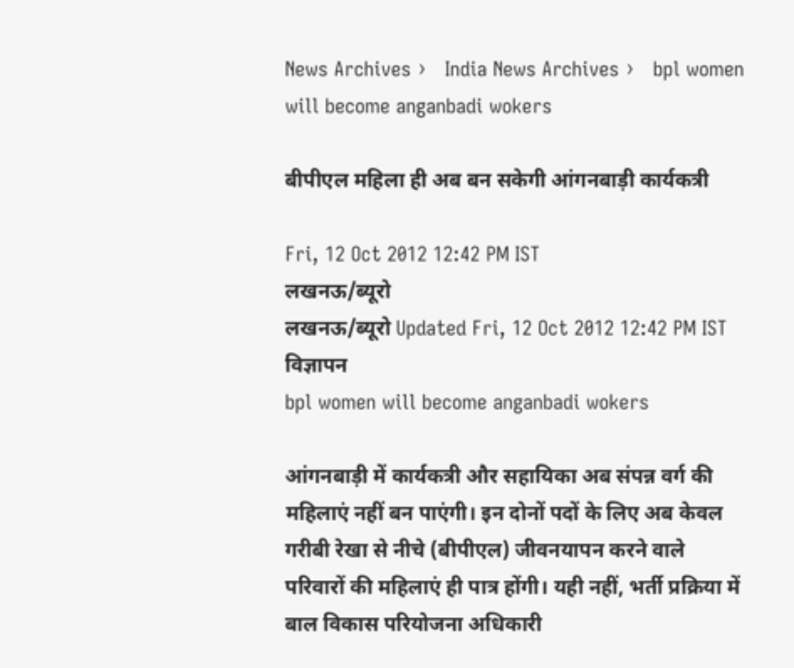News Archives ›   India News Archives ›   bpl women will become anganbadi wokers

बीपीएल महिला ही अब बन सकेगी आंगनबाड़ी कार्यकत्री

Fri, 12 Oct 2012 12:42 PM IST
लखनऊ/ब्यूरो
लखनऊ/ब्यूरो Updated Fri, 12 Oct 2012 12:42 PM IST
विज्ञापन
bpl women will become anganbadi wokers

आंगनबाड़ी में कार्यकत्री और सहायिका अब संपन्न वर्ग की महिलाएं नहीं बन पाएंगी। इन दोनों पदों के लिए अब केवल गरीबी रेखा से नीचे (बीपीएल) जीवनयापन करने वाले परिवारों की महिलाएं ही पात्र होंगी। यही नहीं, भर्ती प्रक्रिया में बाल विकास परियोजना अधिकारी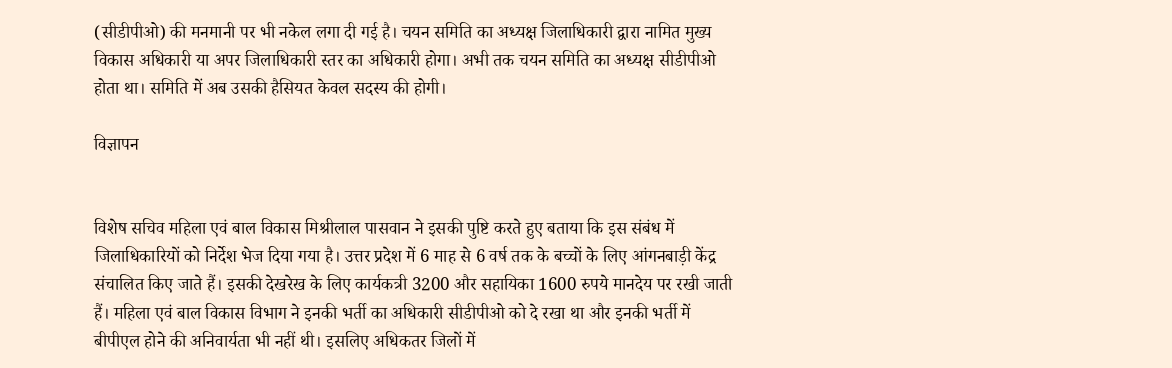(सीडीपीओ) की मनमानी पर भी नकेल लगा दी गई है। चयन समिति का अध्यक्ष जिलाधिकारी द्वारा नामित मुख्य विकास अधिकारी या अपर जिलाधिकारी स्तर का अधिकारी होगा। अभी तक चयन समिति का अध्यक्ष सीडीपीओ होता था। समिति में अब उसकी हैसियत केवल सदस्य की होगी।

विज्ञापन


विशेष सचिव महिला एवं बाल विकास मिश्रीलाल पासवान ने इसकी पुष्टि करते हुए बताया कि इस संबंध में  जिलाधिकारियों को निर्देश भेज दिया गया है। उत्तर प्रदेश में 6 माह से 6 वर्ष तक के बच्चों के लिए आंगनबाड़ी केंद्र संचालित किए जाते हैं। इसकी देखरेख के लिए कार्यकत्री 3200 और सहायिका 1600 रुपये मानदेय पर रखी जाती हैं। महिला एवं बाल विकास विभाग ने इनकी भर्ती का अधिकारी सीडीपीओ को दे रखा था और इनकी भर्ती में बीपीएल होने की अनिवार्यता भी नहीं थी। इसलिए अधिकतर जिलों में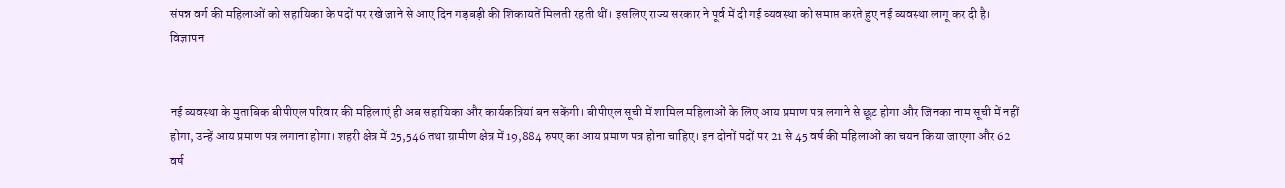संपन्न वर्ग की महिलाओं को सहायिका के पदों पर रखे जाने से आए दिन गड़बड़ी की शिकायतें मिलती रहती थीं। इसलिए राज्य सरकार ने पूर्व में दी गई व्यवस्था को समाप्त करते हुए नई व्यवस्था लागू कर दी है।
विज्ञापन


नई व्यवस्था के मुताबिक बीपीएल परिवार की महिलाएं ही अब सहायिका और कार्यकत्रियां बन सकेंगी। बीपीएल सूची में शामिल महिलाओं के लिए आय प्रमाण पत्र लगाने से छूट होगा और जिनका नाम सूची में नहीं होगा, उन्हें आय प्रमाण पत्र लगाना होगा। शहरी क्षेत्र में 25,546 तथा ग्रामीण क्षेत्र में 19,884 रुपए का आय प्रमाण पत्र होना चाहिए। इन दोनों पदों पर 21 से 45 वर्ष की महिलाओं का चयन किया जाएगा और 62 वर्ष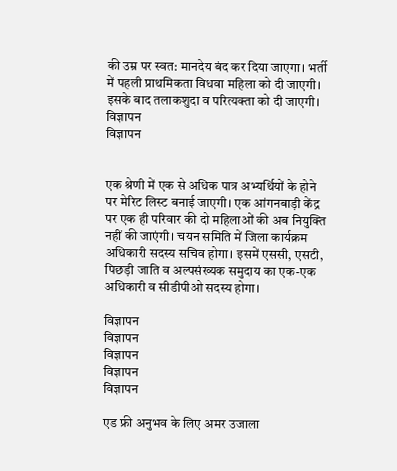की उम्र पर स्वत: मानदेय बंद कर दिया जाएगा। भर्ती में पहली प्राथमिकता विधवा महिला को दी जाएगी। इसके बाद तलाकशुदा व परित्यक्ता को दी जाएगी।
विज्ञापन
विज्ञापन


एक श्रेणी में एक से अधिक पात्र अभ्यर्थियों के होने पर मेरिट लिस्ट बनाई जाएगी। एक आंगनबाड़ी केंद्र पर एक ही परिवार की दो महिलाओं की अब नियुक्ति नहीं की जाएंगी। चयन समिति में जिला कार्यक्रम अधिकारी सदस्य सचिव होगा। इसमें एससी, एसटी, पिछड़ी जाति व अल्पसंख्यक समुदाय का एक-एक अधिकारी व सीडीपीओ सदस्य होगा।

विज्ञापन
विज्ञापन
विज्ञापन
विज्ञापन
विज्ञापन

एड फ्री अनुभव के लिए अमर उजाला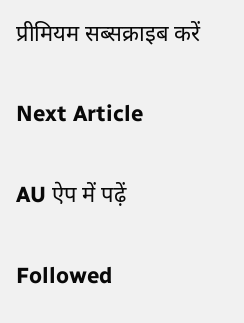प्रीमियम सब्सक्राइब करें

Next Article

AU ऐप में पढ़ें

Followed